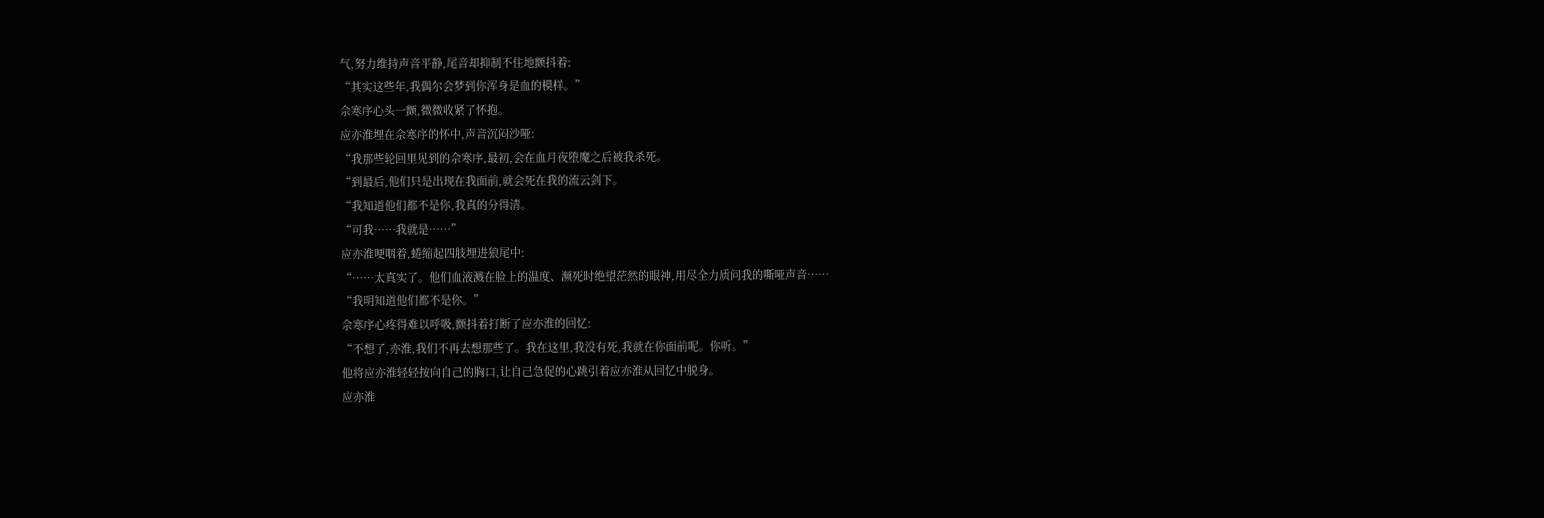气,努力维持声音平静,尾音却抑制不住地颤抖着:
“其实这些年,我偶尔会梦到你浑身是血的模样。”
佘寒序心头一颤,微微收紧了怀抱。
应亦淮埋在佘寒序的怀中,声音沉闷沙哑:
“我那些轮回里见到的佘寒序,最初,会在血月夜堕魔之后被我杀死。
“到最后,他们只是出现在我面前,就会死在我的流云剑下。
“我知道他们都不是你,我真的分得清。
“可我……我就是……”
应亦淮哽咽着,蜷缩起四肢埋进狼尾中:
“……太真实了。他们血液溅在脸上的温度、濒死时绝望茫然的眼神,用尽全力质问我的嘶哑声音……
“我明知道他们都不是你。”
佘寒序心疼得难以呼吸,颤抖着打断了应亦淮的回忆:
“不想了,亦淮,我们不再去想那些了。我在这里,我没有死,我就在你面前呢。你听。”
他将应亦淮轻轻按向自己的胸口,让自己急促的心跳引着应亦淮从回忆中脱身。
应亦淮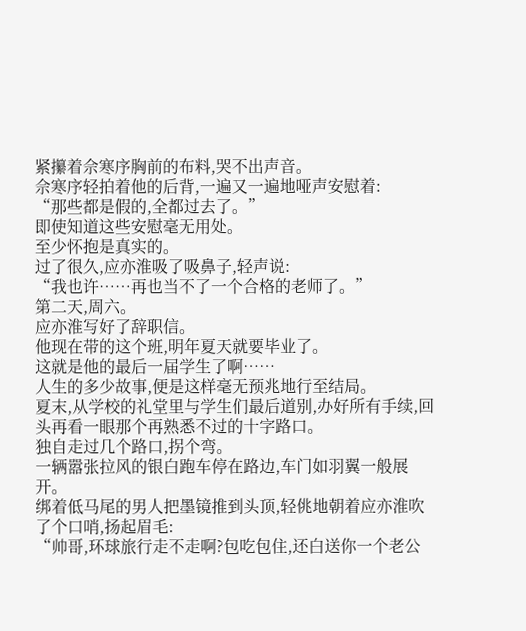紧攥着佘寒序胸前的布料,哭不出声音。
佘寒序轻拍着他的后背,一遍又一遍地哑声安慰着:
“那些都是假的,全都过去了。”
即使知道这些安慰毫无用处。
至少怀抱是真实的。
过了很久,应亦淮吸了吸鼻子,轻声说:
“我也许……再也当不了一个合格的老师了。”
第二天,周六。
应亦淮写好了辞职信。
他现在带的这个班,明年夏天就要毕业了。
这就是他的最后一届学生了啊……
人生的多少故事,便是这样毫无预兆地行至结局。
夏末,从学校的礼堂里与学生们最后道别,办好所有手续,回头再看一眼那个再熟悉不过的十字路口。
独自走过几个路口,拐个弯。
一辆嚣张拉风的银白跑车停在路边,车门如羽翼一般展开。
绑着低马尾的男人把墨镜推到头顶,轻佻地朝着应亦淮吹了个口哨,扬起眉毛:
“帅哥,环球旅行走不走啊?包吃包住,还白送你一个老公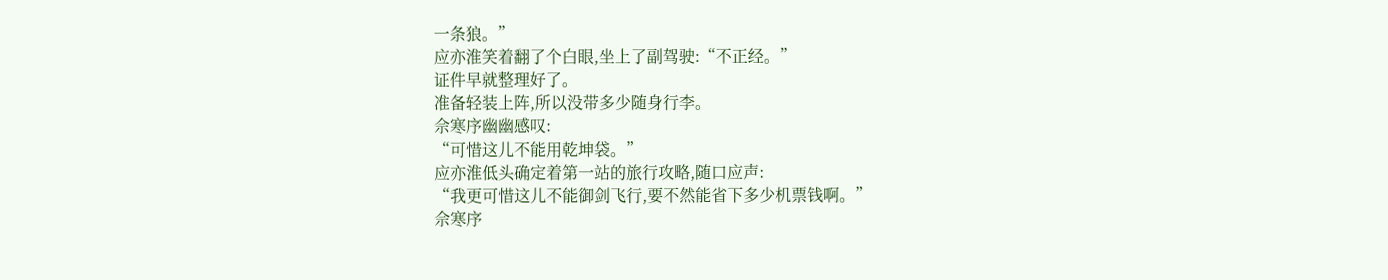一条狼。”
应亦淮笑着翻了个白眼,坐上了副驾驶:“不正经。”
证件早就整理好了。
准备轻装上阵,所以没带多少随身行李。
佘寒序幽幽感叹:
“可惜这儿不能用乾坤袋。”
应亦淮低头确定着第一站的旅行攻略,随口应声:
“我更可惜这儿不能御剑飞行,要不然能省下多少机票钱啊。”
佘寒序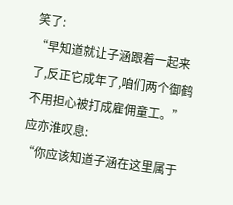笑了:
“早知道就让子涵跟着一起来了,反正它成年了,咱们两个御鹤不用担心被打成雇佣童工。”
应亦淮叹息:
“你应该知道子涵在这里属于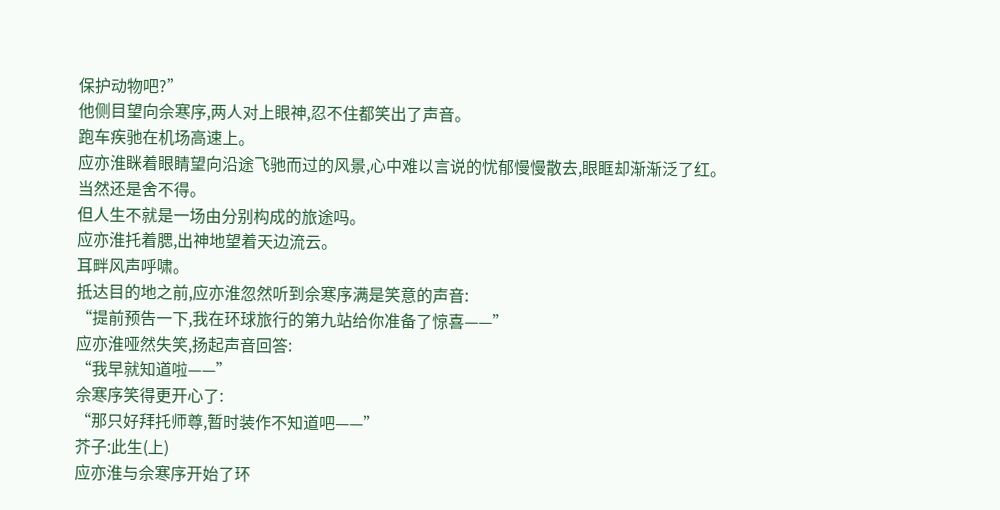保护动物吧?”
他侧目望向佘寒序,两人对上眼神,忍不住都笑出了声音。
跑车疾驰在机场高速上。
应亦淮眯着眼睛望向沿途飞驰而过的风景,心中难以言说的忧郁慢慢散去,眼眶却渐渐泛了红。
当然还是舍不得。
但人生不就是一场由分别构成的旅途吗。
应亦淮托着腮,出神地望着天边流云。
耳畔风声呼啸。
抵达目的地之前,应亦淮忽然听到佘寒序满是笑意的声音:
“提前预告一下,我在环球旅行的第九站给你准备了惊喜——”
应亦淮哑然失笑,扬起声音回答:
“我早就知道啦——”
佘寒序笑得更开心了:
“那只好拜托师尊,暂时装作不知道吧——”
芥子:此生(上)
应亦淮与佘寒序开始了环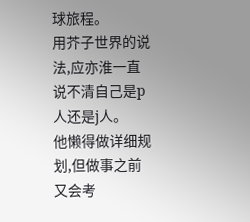球旅程。
用芥子世界的说法,应亦淮一直说不清自己是p人还是j人。
他懒得做详细规划,但做事之前又会考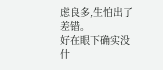虑良多,生怕出了差错。
好在眼下确实没什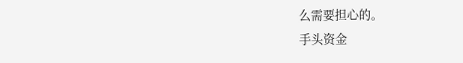么需要担心的。
手头资金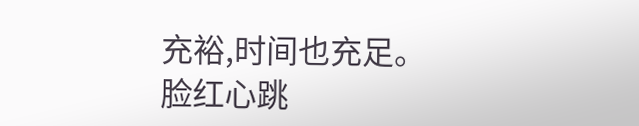充裕,时间也充足。
脸红心跳